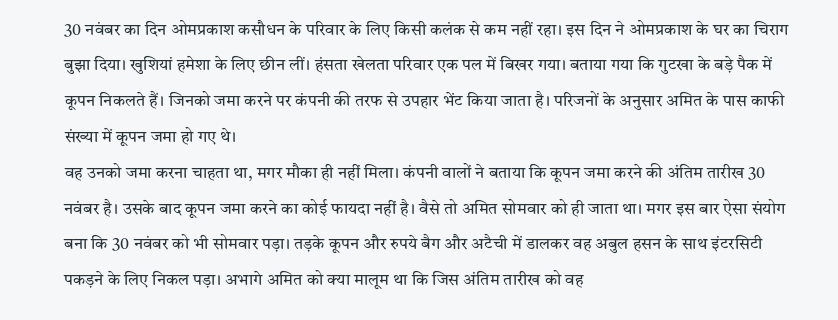30 नवंबर का दिन ओमप्रकाश कसौधन के परिवार के लिए किसी कलंक से कम नहीं रहा। इस दिन ने ओमप्रकाश के घर का चिराग बुझा दिया। खुशियां हमेशा के लिए छीन लीं। हंसता खेलता परिवार एक पल में बिखर गया। बताया गया कि गुटखा के बड़े पैक में कूपन निकलते हैं। जिनको जमा करने पर कंपनी की तरफ से उपहार भेंट किया जाता है। परिजनों के अनुसार अमित के पास काफी संख्या में कूपन जमा हो गए थे।
वह उनको जमा करना चाहता था, मगर मौका ही नहीं मिला। कंपनी वालों ने बताया कि कूपन जमा करने की अंतिम तारीख 30 नवंबर है। उसके बाद कूपन जमा करने का कोई फायदा नहीं है। वैसे तो अमित सोमवार को ही जाता था। मगर इस बार ऐसा संयोग बना कि 30 नवंबर को भी सोमवार पड़ा। तड़के कूपन और रुपये बैग और अटैची में डालकर वह अबुल हसन के साथ इंटरसिटी पकड़ने के लिए निकल पड़ा। अभागे अमित को क्या मालूम था कि जिस अंतिम तारीख को वह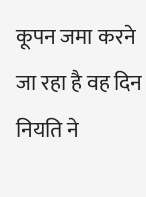कूपन जमा करने जा रहा है वह दिन नियति ने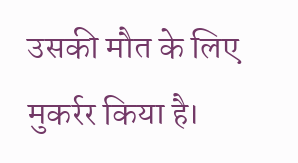उसकी मौत के लिए मुकर्रर किया है।